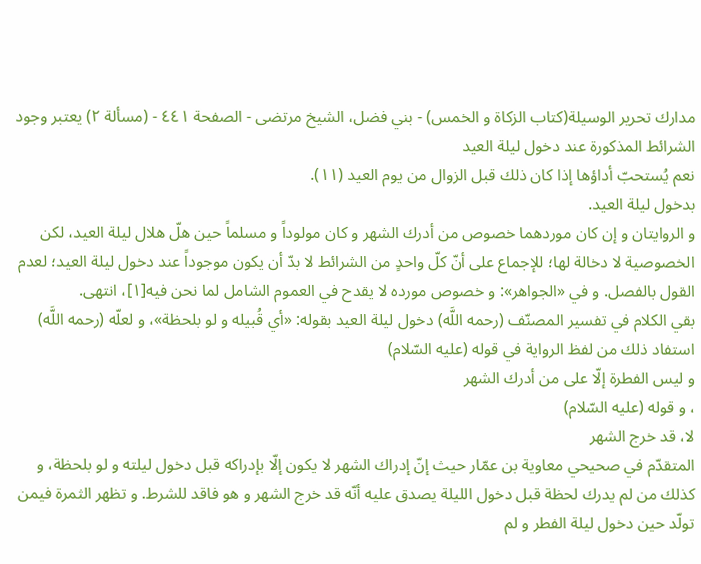مدارك تحرير الوسيلة(كتاب الزكاة و الخمس) - بني فضل، الشيخ مرتضى - الصفحة ٤٤١ - (مسألة ٢) يعتبر وجود الشرائط المذكورة عند دخول ليلة العيد
نعم يُستحبّ أداؤها إذا كان ذلك قبل الزوال من يوم العيد (١١).
بدخول ليلة العيد.
و الروايتان و إن كان موردهما خصوص من أدرك الشهر و كان مولوداً و مسلماً حين هلّ هلال ليلة العيد، لكن الخصوصية لا دخالة لها؛ للإجماع على أنّ كلّ واحدٍ من الشرائط لا بدّ أن يكون موجوداً عند دخول ليلة العيد؛ لعدم القول بالفصل. و في «الجواهر»: و خصوص مورده لا يقدح في العموم الشامل لما نحن فيه[١]، انتهى.
بقي الكلام في تفسير المصنّف (رحمه اللَّه) دخول ليلة العيد بقوله: «أي قُبيله و لو بلحظة»، و لعلّه (رحمه اللَّه) استفاد ذلك من لفظ الرواية في قوله (عليه السّلام)
و ليس الفطرة إلّا على من أدرك الشهر
، و قوله (عليه السّلام)
لا، قد خرج الشهر
المتقدّم في صحيحي معاوية بن عمّار حيث إنّ إدراك الشهر لا يكون إلّا بإدراكه قبل دخول ليلته و لو بلحظة، و كذلك من لم يدرك لحظة قبل دخول الليلة يصدق عليه أنّه قد خرج الشهر و هو فاقد للشرط. و تظهر الثمرة فيمن تولّد حين دخول ليلة الفطر و لم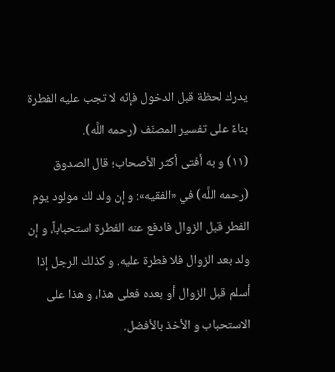يدرك لحظة قبل الدخول فإنّه لا تجب عليه الفطرة بناءً على تفسير المصنّف (رحمه اللَّه).
(١١) و به أفتى أكثر الأصحاب؛ قال الصدوق (رحمه اللَّه) في «الفقيه»: و إن ولد لك مولود يوم الفطر قبل الزوال فادفع عنه الفطرة استحباباً، و إن ولد بعد الزوال فلا فطرة عليه. و كذلك الرجل إذا أسلم قبل الزوال أو بعده فعلى هذا، و هذا على الاستحباب و الأخذ بالأفضل.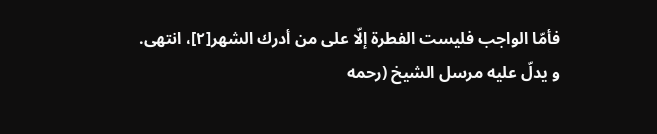فأمّا الواجب فليست الفطرة إلّا على من أدرك الشهر[٢]، انتهى.
و يدلّ عليه مرسل الشيخ (رحمه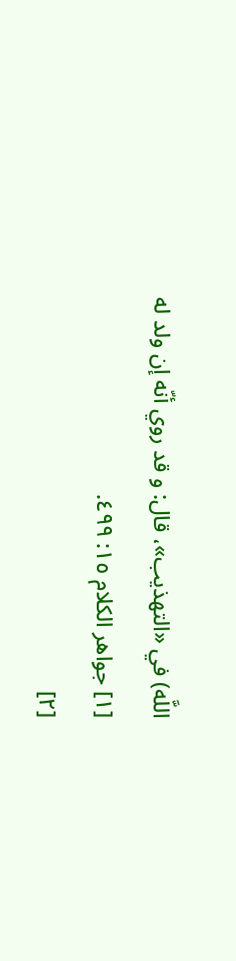اللَّه) في «التهذيب»، قال: و قد روي أنّه إن ولد له
[١] جواهر الكلام ١٥: ٤٩٩.
[٢]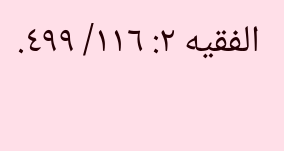الفقيه ٢: ١١٦/ ٤٩٩.